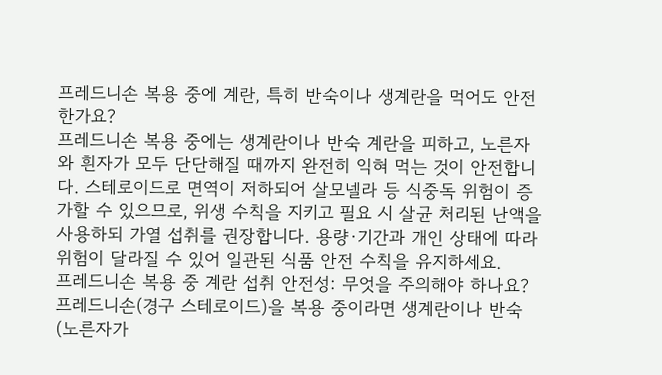프레드니손 복용 중에 계란, 특히 반숙이나 생계란을 먹어도 안전한가요?
프레드니손 복용 중에는 생계란이나 반숙 계란을 피하고, 노른자와 흰자가 모두 단단해질 때까지 완전히 익혀 먹는 것이 안전합니다. 스테로이드로 면역이 저하되어 살모넬라 등 식중독 위험이 증가할 수 있으므로, 위생 수칙을 지키고 필요 시 살균 처리된 난액을 사용하되 가열 섭취를 권장합니다. 용량·기간과 개인 상태에 따라 위험이 달라질 수 있어 일관된 식품 안전 수칙을 유지하세요.
프레드니손 복용 중 계란 섭취 안전성: 무엇을 주의해야 하나요?
프레드니손(경구 스테로이드)을 복용 중이라면 생계란이나 반숙(노른자가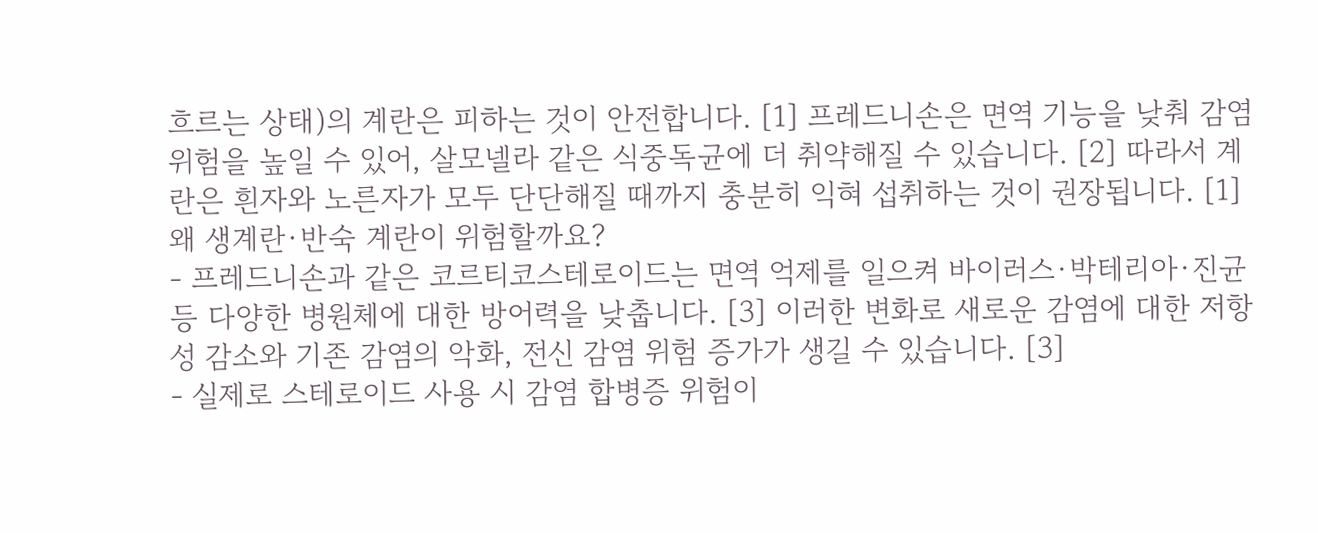흐르는 상태)의 계란은 피하는 것이 안전합니다. [1] 프레드니손은 면역 기능을 낮춰 감염 위험을 높일 수 있어, 살모넬라 같은 식중독균에 더 취약해질 수 있습니다. [2] 따라서 계란은 흰자와 노른자가 모두 단단해질 때까지 충분히 익혀 섭취하는 것이 권장됩니다. [1]
왜 생계란·반숙 계란이 위험할까요?
- 프레드니손과 같은 코르티코스테로이드는 면역 억제를 일으켜 바이러스·박테리아·진균 등 다양한 병원체에 대한 방어력을 낮춥니다. [3] 이러한 변화로 새로운 감염에 대한 저항성 감소와 기존 감염의 악화, 전신 감염 위험 증가가 생길 수 있습니다. [3]
- 실제로 스테로이드 사용 시 감염 합병증 위험이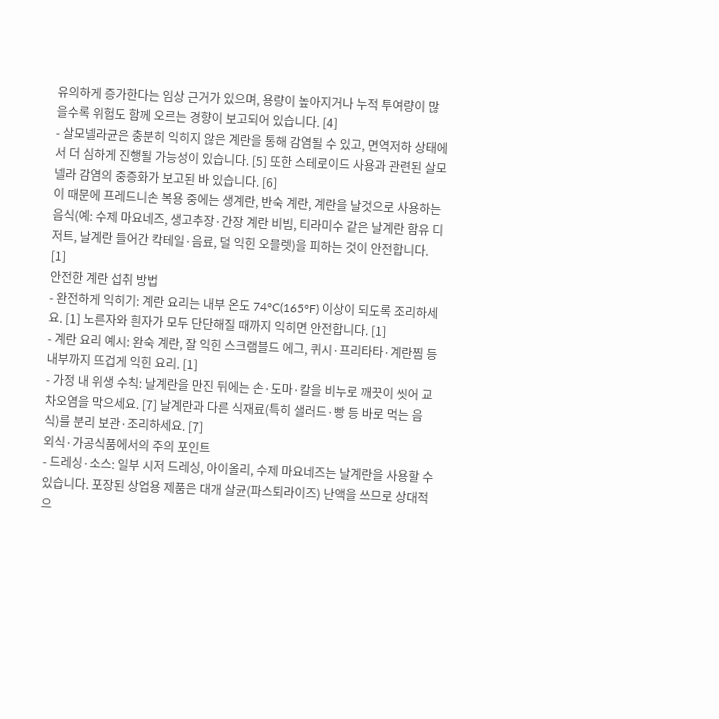유의하게 증가한다는 임상 근거가 있으며, 용량이 높아지거나 누적 투여량이 많을수록 위험도 함께 오르는 경향이 보고되어 있습니다. [4]
- 살모넬라균은 충분히 익히지 않은 계란을 통해 감염될 수 있고, 면역저하 상태에서 더 심하게 진행될 가능성이 있습니다. [5] 또한 스테로이드 사용과 관련된 살모넬라 감염의 중증화가 보고된 바 있습니다. [6]
이 때문에 프레드니손 복용 중에는 생계란, 반숙 계란, 계란을 날것으로 사용하는 음식(예: 수제 마요네즈, 생고추장·간장 계란 비빔, 티라미수 같은 날계란 함유 디저트, 날계란 들어간 칵테일·음료, 덜 익힌 오믈렛)을 피하는 것이 안전합니다. [1]
안전한 계란 섭취 방법
- 완전하게 익히기: 계란 요리는 내부 온도 74°C(165°F) 이상이 되도록 조리하세요. [1] 노른자와 흰자가 모두 단단해질 때까지 익히면 안전합니다. [1]
- 계란 요리 예시: 완숙 계란, 잘 익힌 스크램블드 에그, 퀴시·프리타타·계란찜 등 내부까지 뜨겁게 익힌 요리. [1]
- 가정 내 위생 수칙: 날계란을 만진 뒤에는 손·도마·칼을 비누로 깨끗이 씻어 교차오염을 막으세요. [7] 날계란과 다른 식재료(특히 샐러드·빵 등 바로 먹는 음식)를 분리 보관·조리하세요. [7]
외식·가공식품에서의 주의 포인트
- 드레싱·소스: 일부 시저 드레싱, 아이올리, 수제 마요네즈는 날계란을 사용할 수 있습니다. 포장된 상업용 제품은 대개 살균(파스퇴라이즈) 난액을 쓰므로 상대적으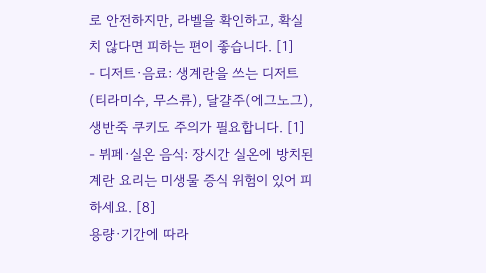로 안전하지만, 라벨을 확인하고, 확실치 않다면 피하는 편이 좋습니다. [1]
- 디저트·음료: 생계란을 쓰는 디저트(티라미수, 무스류), 달걀주(에그노그), 생반죽 쿠키도 주의가 필요합니다. [1]
- 뷔페·실온 음식: 장시간 실온에 방치된 계란 요리는 미생물 증식 위험이 있어 피하세요. [8]
용량·기간에 따라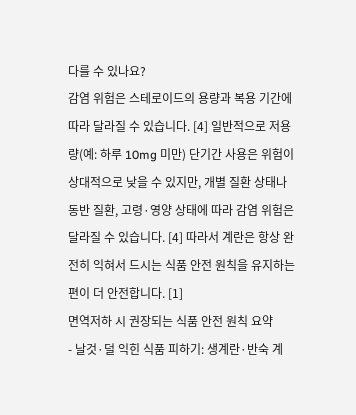다를 수 있나요?
감염 위험은 스테로이드의 용량과 복용 기간에 따라 달라질 수 있습니다. [4] 일반적으로 저용량(예: 하루 10mg 미만) 단기간 사용은 위험이 상대적으로 낮을 수 있지만, 개별 질환 상태나 동반 질환, 고령·영양 상태에 따라 감염 위험은 달라질 수 있습니다. [4] 따라서 계란은 항상 완전히 익혀서 드시는 식품 안전 원칙을 유지하는 편이 더 안전합니다. [1]
면역저하 시 권장되는 식품 안전 원칙 요약
- 날것·덜 익힌 식품 피하기: 생계란·반숙 계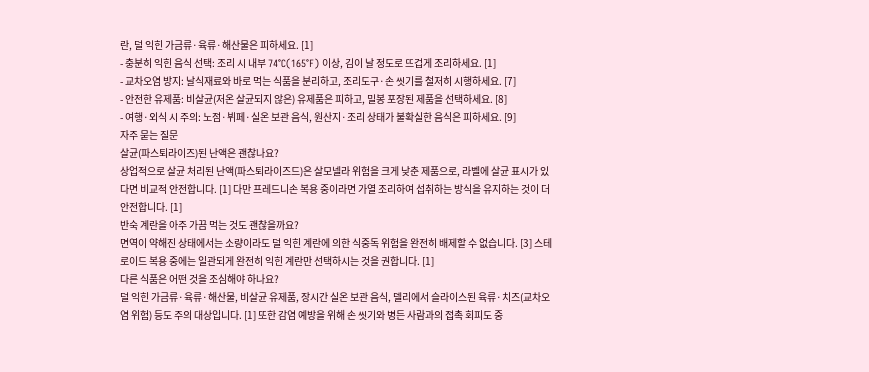란, 덜 익힌 가금류·육류·해산물은 피하세요. [1]
- 충분히 익힌 음식 선택: 조리 시 내부 74°C(165°F) 이상, 김이 날 정도로 뜨겁게 조리하세요. [1]
- 교차오염 방지: 날식재료와 바로 먹는 식품을 분리하고, 조리도구·손 씻기를 철저히 시행하세요. [7]
- 안전한 유제품: 비살균(저온 살균되지 않은) 유제품은 피하고, 밀봉 포장된 제품을 선택하세요. [8]
- 여행·외식 시 주의: 노점·뷔페·실온 보관 음식, 원산지·조리 상태가 불확실한 음식은 피하세요. [9]
자주 묻는 질문
살균(파스퇴라이즈)된 난액은 괜찮나요?
상업적으로 살균 처리된 난액(파스퇴라이즈드)은 살모넬라 위험을 크게 낮춘 제품으로, 라벨에 살균 표시가 있다면 비교적 안전합니다. [1] 다만 프레드니손 복용 중이라면 가열 조리하여 섭취하는 방식을 유지하는 것이 더 안전합니다. [1]
반숙 계란을 아주 가끔 먹는 것도 괜찮을까요?
면역이 약해진 상태에서는 소량이라도 덜 익힌 계란에 의한 식중독 위험을 완전히 배제할 수 없습니다. [3] 스테로이드 복용 중에는 일관되게 완전히 익힌 계란만 선택하시는 것을 권합니다. [1]
다른 식품은 어떤 것을 조심해야 하나요?
덜 익힌 가금류·육류·해산물, 비살균 유제품, 장시간 실온 보관 음식, 델리에서 슬라이스된 육류·치즈(교차오염 위험) 등도 주의 대상입니다. [1] 또한 감염 예방을 위해 손 씻기와 병든 사람과의 접촉 회피도 중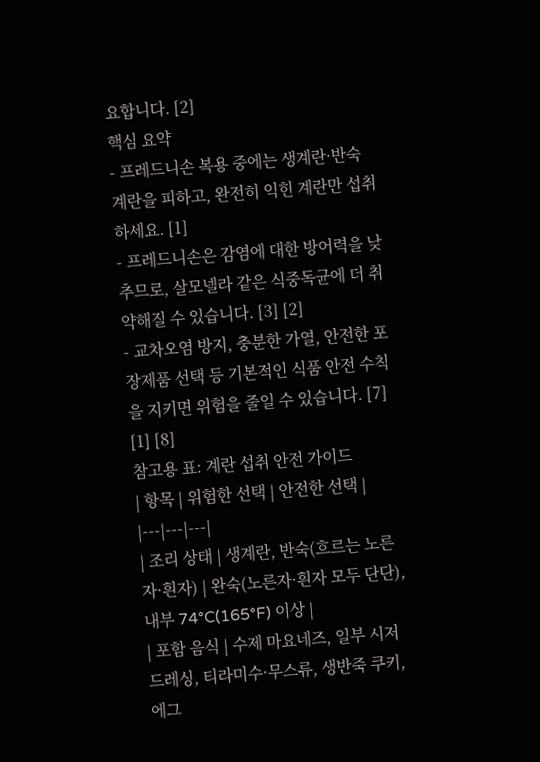요합니다. [2]
핵심 요약
- 프레드니손 복용 중에는 생계란·반숙 계란을 피하고, 완전히 익힌 계란만 섭취하세요. [1]
- 프레드니손은 감염에 대한 방어력을 낮추므로, 살모넬라 같은 식중독균에 더 취약해질 수 있습니다. [3] [2]
- 교차오염 방지, 충분한 가열, 안전한 포장제품 선택 등 기본적인 식품 안전 수칙을 지키면 위험을 줄일 수 있습니다. [7] [1] [8]
참고용 표: 계란 섭취 안전 가이드
| 항목 | 위험한 선택 | 안전한 선택 |
|---|---|---|
| 조리 상태 | 생계란, 반숙(흐르는 노른자·흰자) | 완숙(노른자·흰자 모두 단단), 내부 74°C(165°F) 이상 |
| 포함 음식 | 수제 마요네즈, 일부 시저드레싱, 티라미수·무스류, 생반죽 쿠키, 에그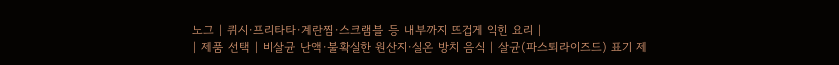노그 | 퀴시·프리타타·계란찜·스크램블 등 내부까지 뜨겁게 익힌 요리 |
| 제품 선택 | 비살균 난액·불확실한 원산지·실온 방치 음식 | 살균(파스퇴라이즈드) 표기 제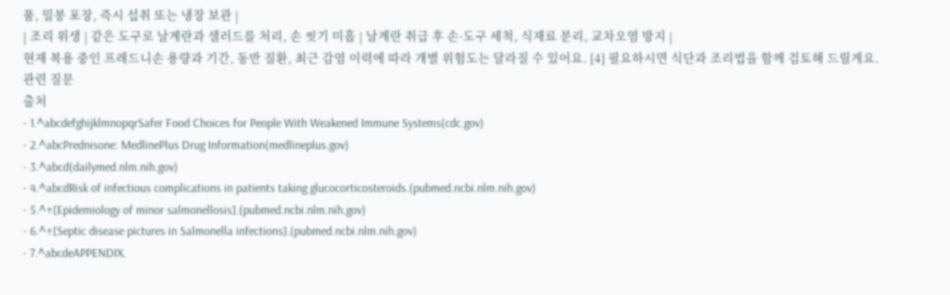품, 밀봉 포장, 즉시 섭취 또는 냉장 보관 |
| 조리 위생 | 같은 도구로 날계란과 샐러드를 처리, 손 씻기 미흡 | 날계란 취급 후 손·도구 세척, 식재료 분리, 교차오염 방지 |
현재 복용 중인 프레드니손 용량과 기간, 동반 질환, 최근 감염 이력에 따라 개별 위험도는 달라질 수 있어요. [4] 필요하시면 식단과 조리법을 함께 검토해 드릴게요.
관련 질문
출처
- 1.^abcdefghijklmnopqrSafer Food Choices for People With Weakened Immune Systems(cdc.gov)
- 2.^abcPrednisone: MedlinePlus Drug Information(medlineplus.gov)
- 3.^abcd(dailymed.nlm.nih.gov)
- 4.^abcdRisk of infectious complications in patients taking glucocorticosteroids.(pubmed.ncbi.nlm.nih.gov)
- 5.^↑[Epidemiology of minor salmonellosis].(pubmed.ncbi.nlm.nih.gov)
- 6.^↑[Septic disease pictures in Salmonella infections].(pubmed.ncbi.nlm.nih.gov)
- 7.^abcdeAPPENDIX.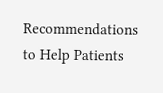Recommendations to Help Patients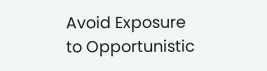Avoid Exposure to Opportunistic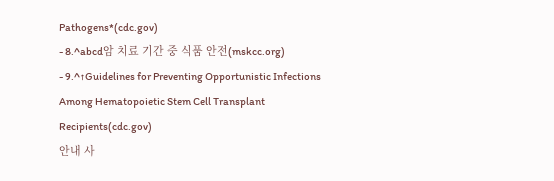Pathogens*(cdc.gov)
- 8.^abcd암 치료 기간 중 식품 안전(mskcc.org)
- 9.^↑Guidelines for Preventing Opportunistic Infections Among Hematopoietic Stem Cell Transplant Recipients(cdc.gov)
안내 사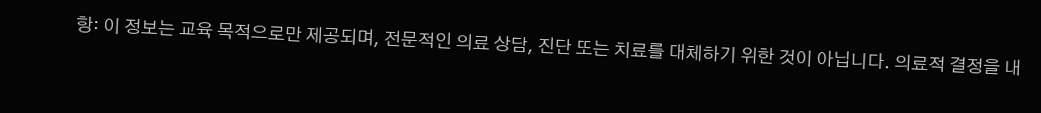항: 이 정보는 교육 목적으로만 제공되며, 전문적인 의료 상담, 진단 또는 치료를 대체하기 위한 것이 아닙니다. 의료적 결정을 내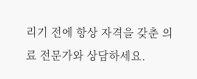리기 전에 항상 자격을 갖춘 의료 전문가와 상담하세요.